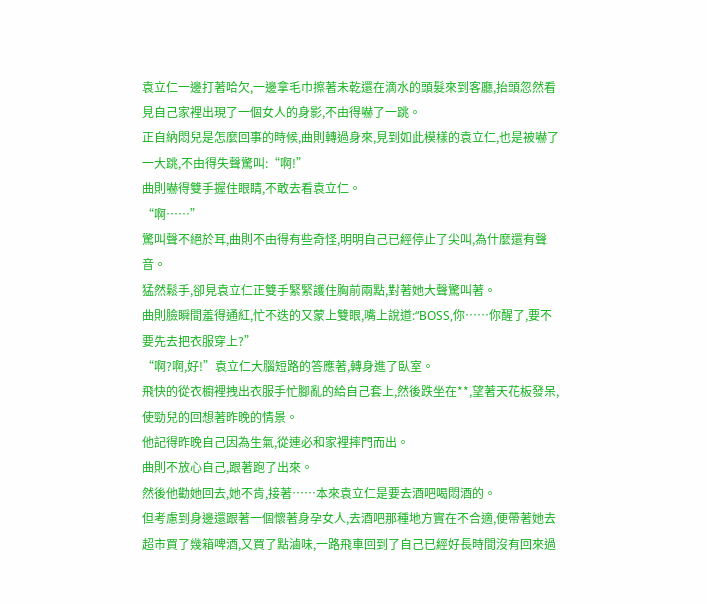袁立仁一邊打著哈欠,一邊拿毛巾擦著未乾還在滴水的頭髮來到客廳,抬頭忽然看見自己家裡出現了一個女人的身影,不由得嚇了一跳。
正自納悶兒是怎麼回事的時候,曲則轉過身來,見到如此模樣的袁立仁,也是被嚇了一大跳,不由得失聲驚叫:“啊!”
曲則嚇得雙手握住眼睛,不敢去看袁立仁。
“啊……”
驚叫聲不絕於耳,曲則不由得有些奇怪,明明自己已經停止了尖叫,為什麼還有聲音。
猛然鬆手,卻見袁立仁正雙手緊緊護住胸前兩點,對著她大聲驚叫著。
曲則臉瞬間羞得通紅,忙不迭的又蒙上雙眼,嘴上說道:“BOSS,你……你醒了,要不要先去把衣服穿上?”
“啊?啊,好!”袁立仁大腦短路的答應著,轉身進了臥室。
飛快的從衣櫥裡拽出衣服手忙腳亂的給自己套上,然後跌坐在**,望著天花板發呆,使勁兒的回想著昨晚的情景。
他記得昨晚自己因為生氣,從連必和家裡摔門而出。
曲則不放心自己,跟著跑了出來。
然後他勸她回去,她不肯,接著……本來袁立仁是要去酒吧喝悶酒的。
但考慮到身邊還跟著一個懷著身孕女人,去酒吧那種地方實在不合適,便帶著她去超市買了幾箱啤酒,又買了點滷味,一路飛車回到了自己已經好長時間沒有回來過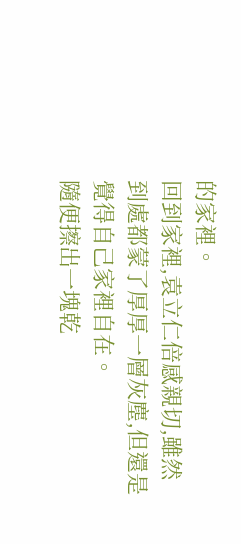的家裡。
回到家裡,袁立仁倍感親切,雖然到處都蒙了厚厚一層灰塵,但還是覺得自己家裡自在。
隨便擦出一塊乾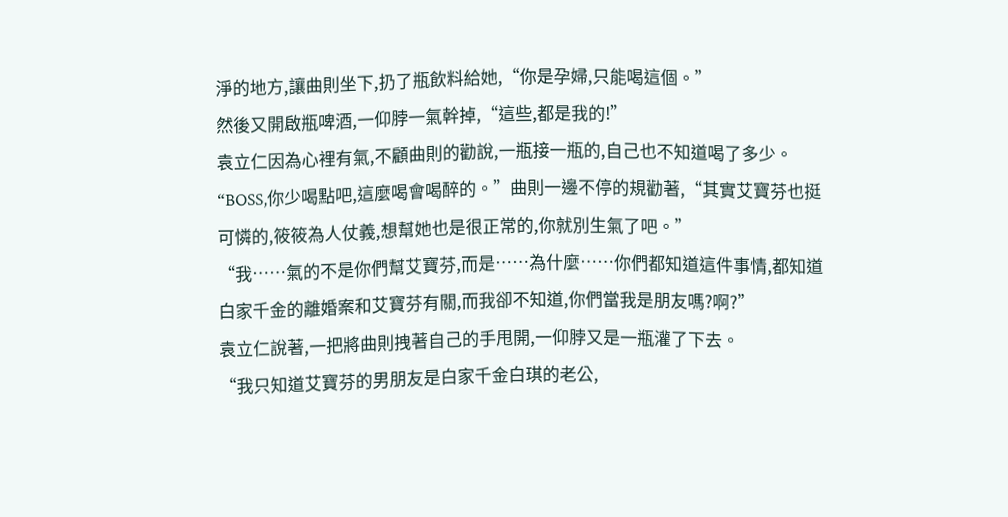淨的地方,讓曲則坐下,扔了瓶飲料給她,“你是孕婦,只能喝這個。”
然後又開啟瓶啤酒,一仰脖一氣幹掉,“這些,都是我的!”
袁立仁因為心裡有氣,不顧曲則的勸說,一瓶接一瓶的,自己也不知道喝了多少。
“BOSS,你少喝點吧,這麼喝會喝醉的。”曲則一邊不停的規勸著,“其實艾寶芬也挺可憐的,筱筱為人仗義,想幫她也是很正常的,你就別生氣了吧。”
“我……氣的不是你們幫艾寶芬,而是……為什麼……你們都知道這件事情,都知道白家千金的離婚案和艾寶芬有關,而我卻不知道,你們當我是朋友嗎?啊?”
袁立仁說著,一把將曲則拽著自己的手甩開,一仰脖又是一瓶灌了下去。
“我只知道艾寶芬的男朋友是白家千金白琪的老公,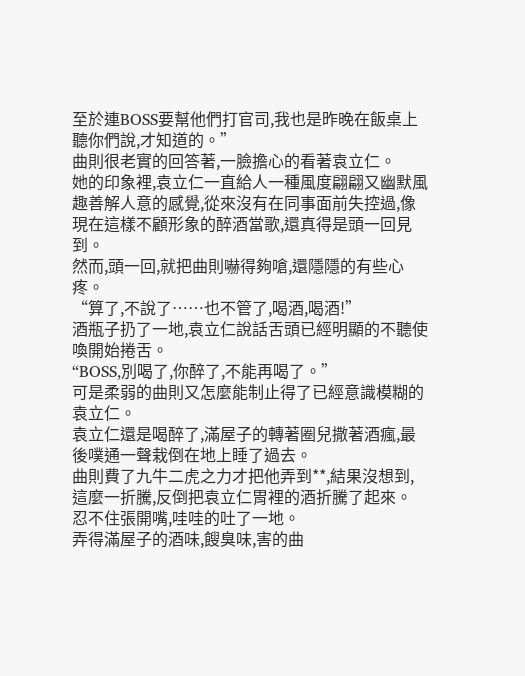至於連BOSS要幫他們打官司,我也是昨晚在飯桌上聽你們說,才知道的。”
曲則很老實的回答著,一臉擔心的看著袁立仁。
她的印象裡,袁立仁一直給人一種風度翩翩又幽默風趣善解人意的感覺,從來沒有在同事面前失控過,像現在這樣不顧形象的醉酒當歌,還真得是頭一回見到。
然而,頭一回,就把曲則嚇得夠嗆,還隱隱的有些心疼。
“算了,不說了……也不管了,喝酒,喝酒!”
酒瓶子扔了一地,袁立仁說話舌頭已經明顯的不聽使喚開始捲舌。
“BOSS,別喝了,你醉了,不能再喝了。”
可是柔弱的曲則又怎麼能制止得了已經意識模糊的袁立仁。
袁立仁還是喝醉了,滿屋子的轉著圈兒撒著酒瘋,最後噗通一聲栽倒在地上睡了過去。
曲則費了九牛二虎之力才把他弄到**,結果沒想到,這麼一折騰,反倒把袁立仁胃裡的酒折騰了起來。
忍不住張開嘴,哇哇的吐了一地。
弄得滿屋子的酒味,餿臭味,害的曲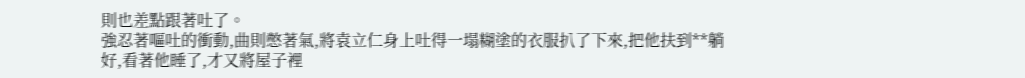則也差點跟著吐了。
強忍著嘔吐的衝動,曲則憋著氣,將袁立仁身上吐得一塌糊塗的衣服扒了下來,把他扶到**躺好,看著他睡了,才又將屋子裡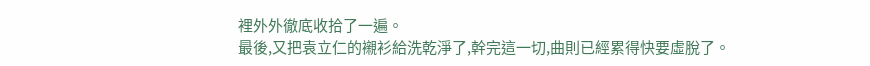裡外外徹底收拾了一遍。
最後,又把袁立仁的襯衫給洗乾淨了,幹完這一切,曲則已經累得快要虛脫了。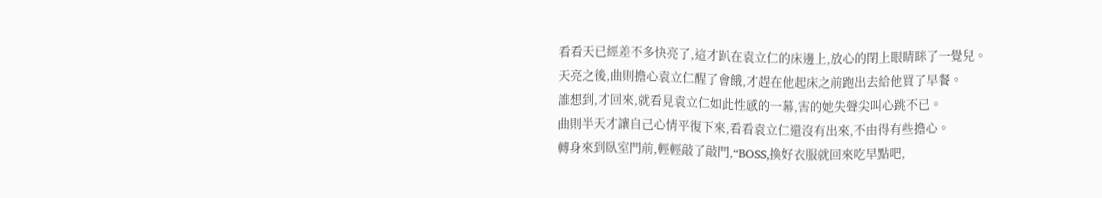看看天已經差不多快亮了,這才趴在袁立仁的床邊上,放心的閉上眼睛眯了一覺兒。
天亮之後,曲則擔心袁立仁醒了會餓,才趕在他起床之前跑出去給他買了早餐。
誰想到,才回來,就看見袁立仁如此性感的一幕,害的她失聲尖叫心跳不已。
曲則半天才讓自己心情平復下來,看看袁立仁還沒有出來,不由得有些擔心。
轉身來到臥室門前,輕輕敲了敲門,“BOSS,換好衣服就回來吃早點吧,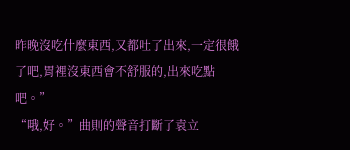昨晚沒吃什麼東西,又都吐了出來,一定很餓了吧,胃裡沒東西會不舒服的,出來吃點吧。”
“哦,好。”曲則的聲音打斷了袁立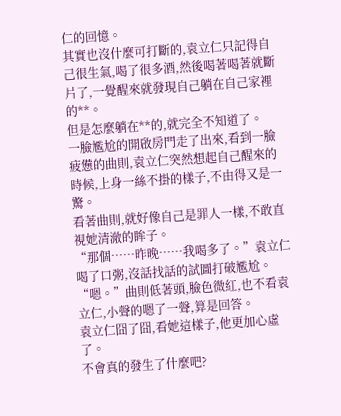仁的回憶。
其實也沒什麼可打斷的,袁立仁只記得自己很生氣,喝了很多酒,然後喝著喝著就斷片了,一覺醒來就發現自己躺在自己家裡的**。
但是怎麼躺在**的,就完全不知道了。
一臉尷尬的開啟房門走了出來,看到一臉疲憊的曲則,袁立仁突然想起自己醒來的時候,上身一絲不掛的樣子,不由得又是一驚。
看著曲則,就好像自己是罪人一樣,不敢直視她清澈的眸子。
“那個……昨晚……我喝多了。”袁立仁喝了口粥,沒話找話的試圖打破尷尬。
“嗯。”曲則低著頭,臉色微紅,也不看袁立仁,小聲的嗯了一聲,算是回答。
袁立仁囧了囧,看她這樣子,他更加心虛了。
不會真的發生了什麼吧?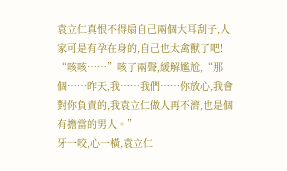袁立仁真恨不得扇自己兩個大耳刮子,人家可是有孕在身的,自己也太禽獸了吧!
“咳咳……”咳了兩聲,緩解尷尬,“那個……昨天,我……我們……你放心,我會對你負責的,我袁立仁做人再不濟,也是個有擔當的男人。”
牙一咬,心一橫,袁立仁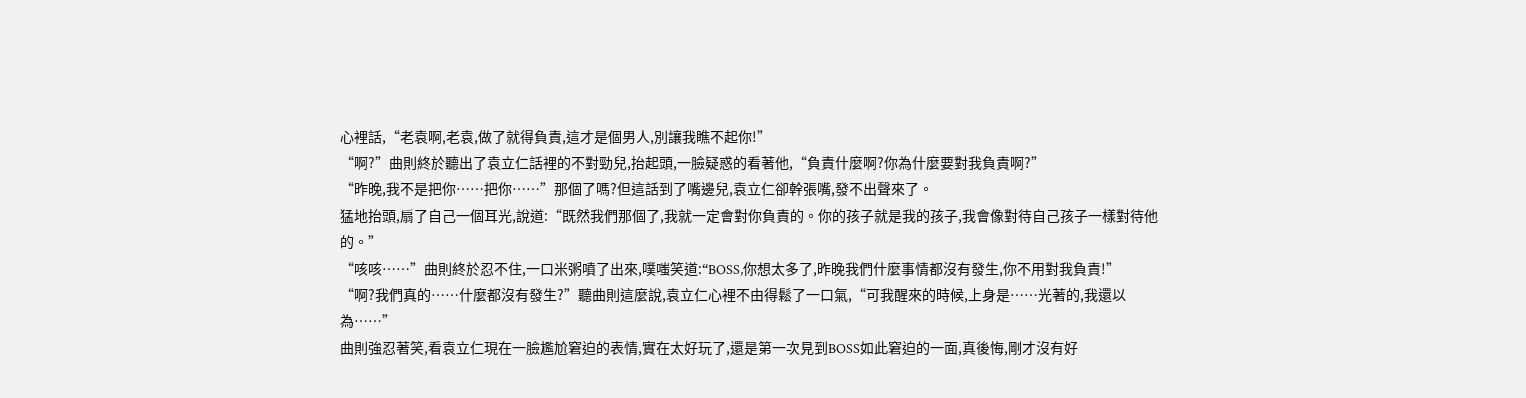心裡話,“老袁啊,老袁,做了就得負責,這才是個男人,別讓我瞧不起你!”
“啊?”曲則終於聽出了袁立仁話裡的不對勁兒,抬起頭,一臉疑惑的看著他,“負責什麼啊?你為什麼要對我負責啊?”
“昨晚,我不是把你……把你……”那個了嗎?但這話到了嘴邊兒,袁立仁卻幹張嘴,發不出聲來了。
猛地抬頭,扇了自己一個耳光,說道:“既然我們那個了,我就一定會對你負責的。你的孩子就是我的孩子,我會像對待自己孩子一樣對待他的。”
“咳咳……”曲則終於忍不住,一口米粥噴了出來,噗嗤笑道:“BOSS,你想太多了,昨晚我們什麼事情都沒有發生,你不用對我負責!”
“啊?我們真的……什麼都沒有發生?”聽曲則這麼說,袁立仁心裡不由得鬆了一口氣,“可我醒來的時候,上身是……光著的,我還以為……”
曲則強忍著笑,看袁立仁現在一臉尷尬窘迫的表情,實在太好玩了,還是第一次見到BOSS如此窘迫的一面,真後悔,剛才沒有好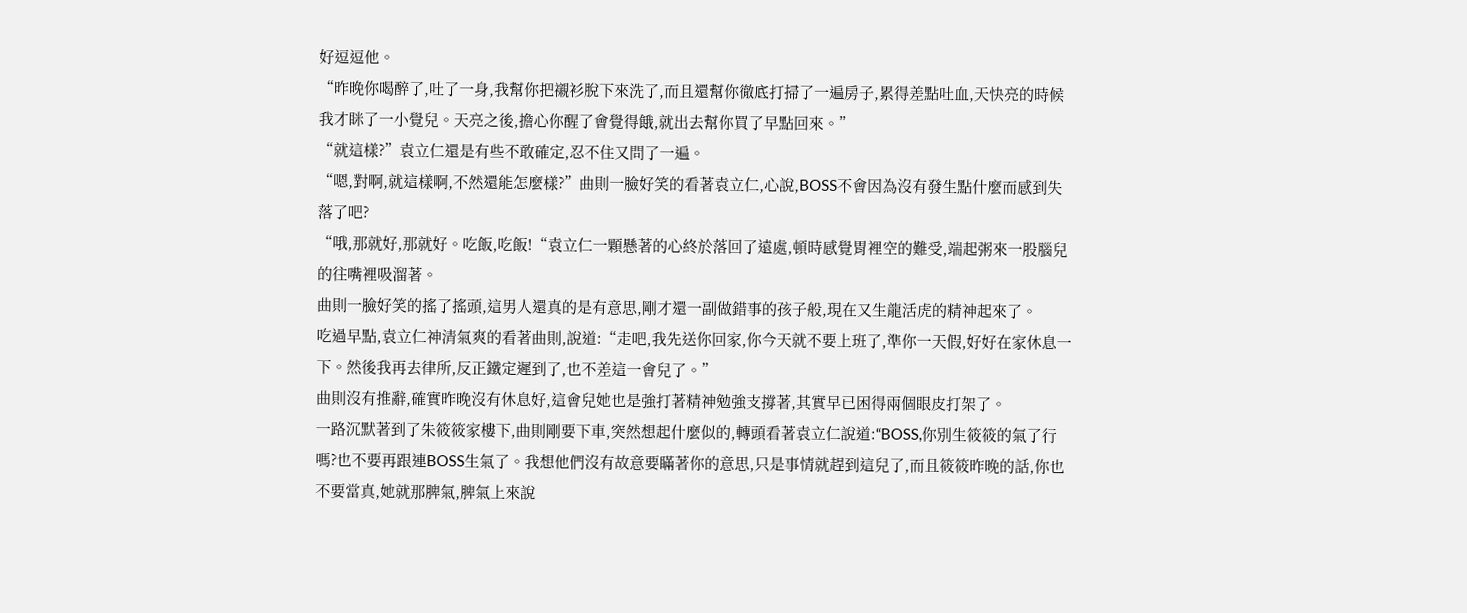好逗逗他。
“昨晚你喝醉了,吐了一身,我幫你把襯衫脫下來洗了,而且還幫你徹底打掃了一遍房子,累得差點吐血,天快亮的時候我才眯了一小覺兒。天亮之後,擔心你醒了會覺得餓,就出去幫你買了早點回來。”
“就這樣?”袁立仁還是有些不敢確定,忍不住又問了一遍。
“嗯,對啊,就這樣啊,不然還能怎麼樣?”曲則一臉好笑的看著袁立仁,心說,BOSS不會因為沒有發生點什麼而感到失落了吧?
“哦,那就好,那就好。吃飯,吃飯!“袁立仁一顆懸著的心終於落回了遠處,頓時感覺胃裡空的難受,端起粥來一股腦兒的往嘴裡吸溜著。
曲則一臉好笑的搖了搖頭,這男人還真的是有意思,剛才還一副做錯事的孩子般,現在又生龍活虎的精神起來了。
吃過早點,袁立仁神清氣爽的看著曲則,說道:“走吧,我先送你回家,你今天就不要上班了,準你一天假,好好在家休息一下。然後我再去律所,反正鐵定遲到了,也不差這一會兒了。”
曲則沒有推辭,確實昨晚沒有休息好,這會兒她也是強打著精神勉強支撐著,其實早已困得兩個眼皮打架了。
一路沉默著到了朱筱筱家樓下,曲則剛要下車,突然想起什麼似的,轉頭看著袁立仁說道:“BOSS,你別生筱筱的氣了行嗎?也不要再跟連BOSS生氣了。我想他們沒有故意要瞞著你的意思,只是事情就趕到這兒了,而且筱筱昨晚的話,你也不要當真,她就那脾氣,脾氣上來說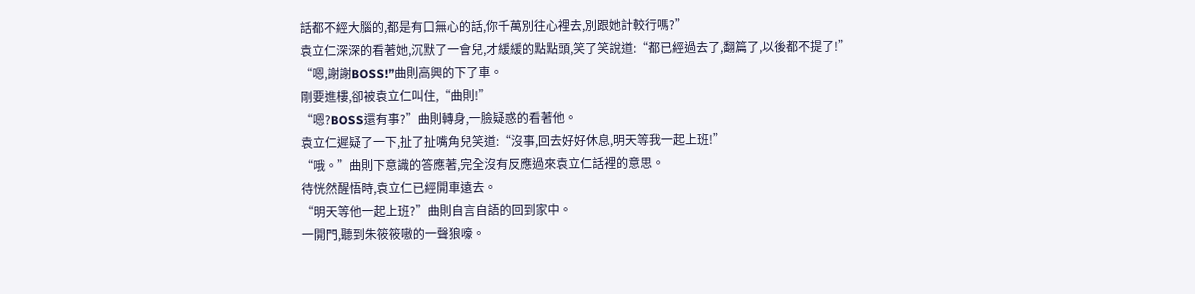話都不經大腦的,都是有口無心的話,你千萬別往心裡去,別跟她計較行嗎?”
袁立仁深深的看著她,沉默了一會兒,才緩緩的點點頭,笑了笑說道:“都已經過去了,翻篇了,以後都不提了!”
“嗯,謝謝BOSS!”曲則高興的下了車。
剛要進樓,卻被袁立仁叫住,“曲則!”
“嗯?BOSS還有事?”曲則轉身,一臉疑惑的看著他。
袁立仁遲疑了一下,扯了扯嘴角兒笑道:“沒事,回去好好休息,明天等我一起上班!”
“哦。”曲則下意識的答應著,完全沒有反應過來袁立仁話裡的意思。
待恍然醒悟時,袁立仁已經開車遠去。
“明天等他一起上班?”曲則自言自語的回到家中。
一開門,聽到朱筱筱嗷的一聲狼嚎。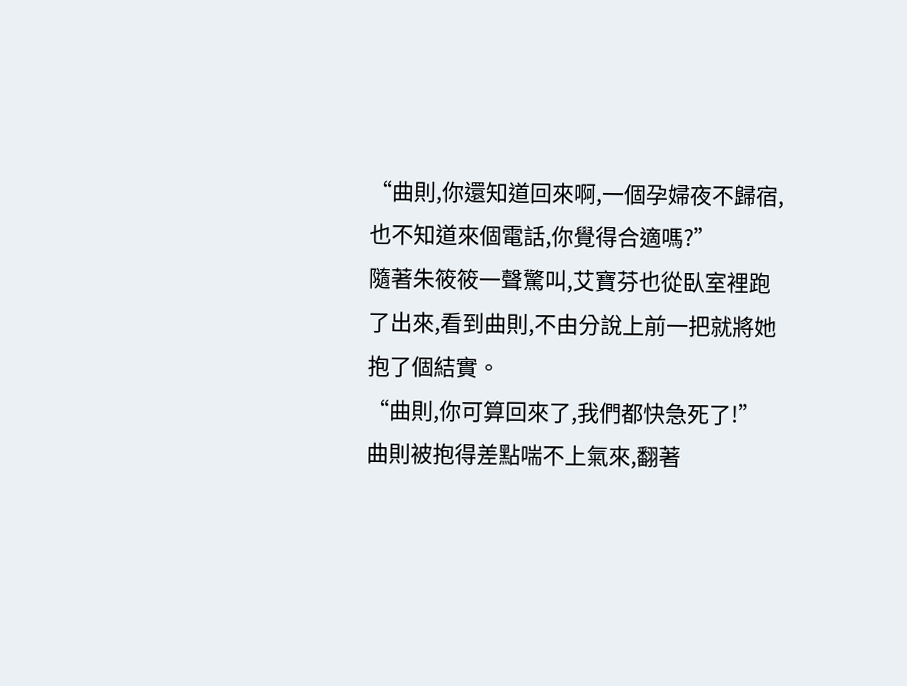“曲則,你還知道回來啊,一個孕婦夜不歸宿,也不知道來個電話,你覺得合適嗎?”
隨著朱筱筱一聲驚叫,艾寶芬也從臥室裡跑了出來,看到曲則,不由分說上前一把就將她抱了個結實。
“曲則,你可算回來了,我們都快急死了!”
曲則被抱得差點喘不上氣來,翻著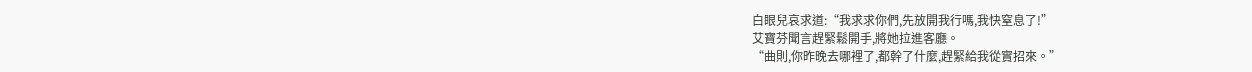白眼兒哀求道:“我求求你們,先放開我行嗎,我快窒息了!”
艾寶芬聞言趕緊鬆開手,將她拉進客廳。
“曲則,你昨晚去哪裡了,都幹了什麼,趕緊給我從實招來。”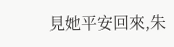見她平安回來,朱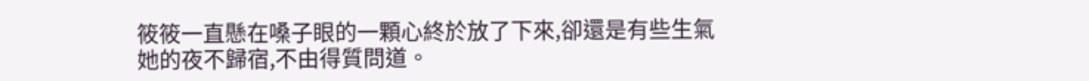筱筱一直懸在嗓子眼的一顆心終於放了下來,卻還是有些生氣她的夜不歸宿,不由得質問道。